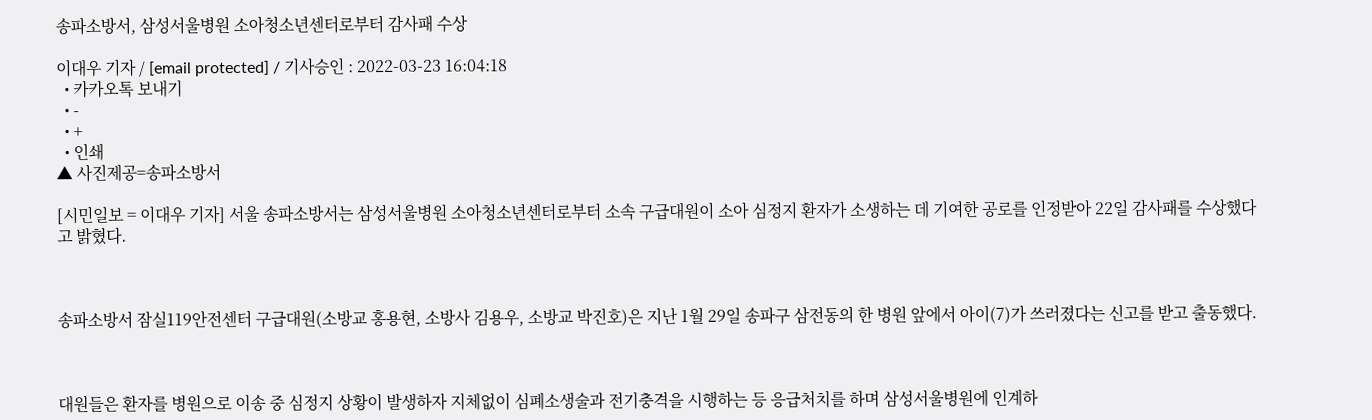송파소방서, 삼성서울병원 소아청소년센터로부터 감사패 수상

이대우 기자 / [email protected] / 기사승인 : 2022-03-23 16:04:18
  • 카카오톡 보내기
  • -
  • +
  • 인쇄
▲ 사진제공=송파소방서

[시민일보 = 이대우 기자] 서울 송파소방서는 삼성서울병원 소아청소년센터로부터 소속 구급대원이 소아 심정지 환자가 소생하는 데 기여한 공로를 인정받아 22일 감사패를 수상했다고 밝혔다.



송파소방서 잠실119안전센터 구급대원(소방교 홍용현, 소방사 김용우, 소방교 박진호)은 지난 1월 29일 송파구 삼전동의 한 병원 앞에서 아이(7)가 쓰러졌다는 신고를 받고 출동했다.



대원들은 환자를 병원으로 이송 중 심정지 상황이 발생하자 지체없이 심폐소생술과 전기충격을 시행하는 등 응급처치를 하며 삼성서울병원에 인계하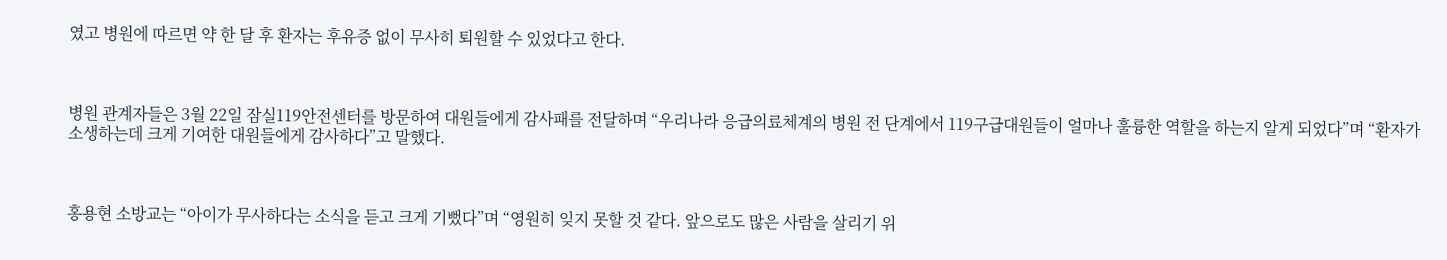였고 병원에 따르면 약 한 달 후 환자는 후유증 없이 무사히 퇴원할 수 있었다고 한다.



병원 관계자들은 3월 22일 잠실119안전센터를 방문하여 대원들에게 감사패를 전달하며 “우리나라 응급의료체계의 병원 전 단계에서 119구급대원들이 얼마나 훌륭한 역할을 하는지 알게 되었다”며 “환자가 소생하는데 크게 기여한 대원들에게 감사하다”고 말했다.



홍용현 소방교는 “아이가 무사하다는 소식을 듣고 크게 기뻤다”며 “영원히 잊지 못할 것 같다. 앞으로도 많은 사람을 살리기 위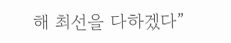해 최선을 다하겠다”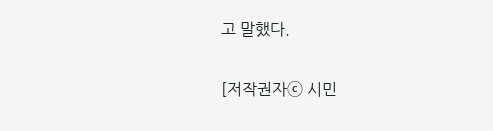고 말했다.

[저작권자ⓒ 시민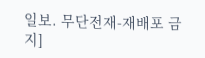일보. 무단전재-재배포 금지]